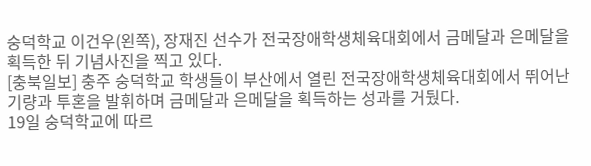숭덕학교 이건우(왼쪽), 장재진 선수가 전국장애학생체육대회에서 금메달과 은메달을 획득한 뒤 기념사진을 찍고 있다.
[충북일보] 충주 숭덕학교 학생들이 부산에서 열린 전국장애학생체육대회에서 뛰어난 기량과 투혼을 발휘하며 금메달과 은메달을 획득하는 성과를 거뒀다.
19일 숭덕학교에 따르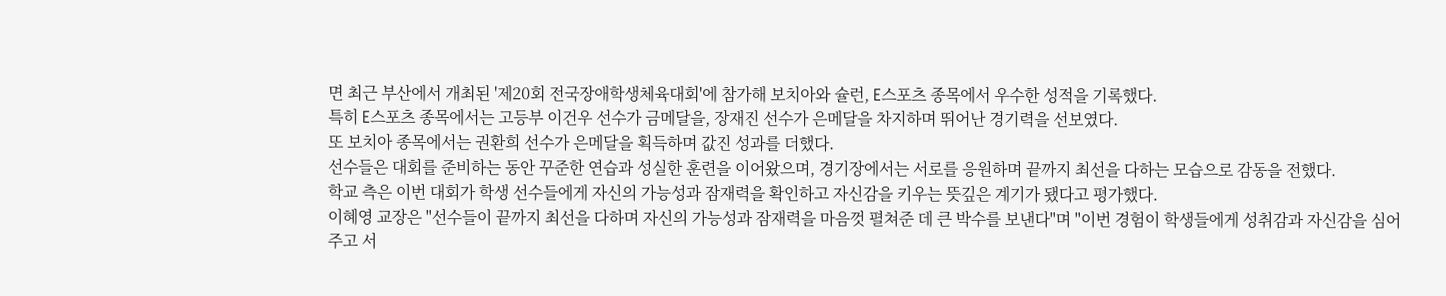면 최근 부산에서 개최된 '제20회 전국장애학생체육대회'에 참가해 보치아와 슐런, E스포츠 종목에서 우수한 성적을 기록했다.
특히 E스포츠 종목에서는 고등부 이건우 선수가 금메달을, 장재진 선수가 은메달을 차지하며 뛰어난 경기력을 선보였다.
또 보치아 종목에서는 권환희 선수가 은메달을 획득하며 값진 성과를 더했다.
선수들은 대회를 준비하는 동안 꾸준한 연습과 성실한 훈련을 이어왔으며, 경기장에서는 서로를 응원하며 끝까지 최선을 다하는 모습으로 감동을 전했다.
학교 측은 이번 대회가 학생 선수들에게 자신의 가능성과 잠재력을 확인하고 자신감을 키우는 뜻깊은 계기가 됐다고 평가했다.
이혜영 교장은 "선수들이 끝까지 최선을 다하며 자신의 가능성과 잠재력을 마음껏 펼쳐준 데 큰 박수를 보낸다"며 "이번 경험이 학생들에게 성취감과 자신감을 심어주고 서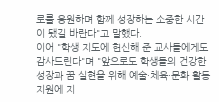로를 응원하며 함께 성장하는 소중한 시간이 됐길 바란다"고 말했다.
이어 "학생 지도에 헌신해 준 교사들에게도 감사드린다"며 "앞으로도 학생들의 건강한 성장과 꿈 실현을 위해 예술·체육·문화 활동 지원에 지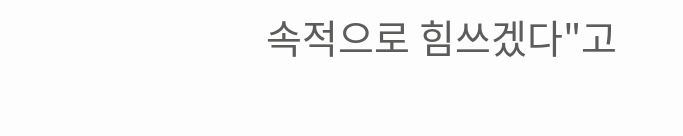속적으로 힘쓰겠다"고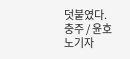덧붙였다.
충주 / 윤호노기자